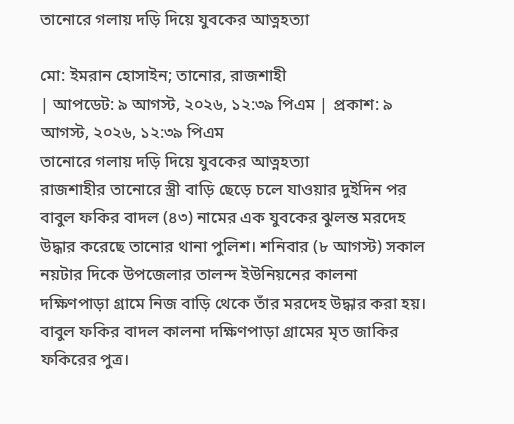তানোরে গলায় দড়ি দিয়ে যুবকের আত্নহত্যা

মো: ইমরান হোসাইন; তানোর, রাজশাহী
| আপডেট: ৯ আগস্ট, ২০২৬, ১২:৩৯ পিএম | প্রকাশ: ৯ আগস্ট, ২০২৬, ১২:৩৯ পিএম
তানোরে গলায় দড়ি দিয়ে যুবকের আত্নহত্যা
রাজশাহীর তানোরে স্ত্রী বাড়ি ছেড়ে চলে যাওয়ার দুইদিন পর বাবুল ফকির বাদল (৪৩) নামের এক যুবকের ঝুলন্ত মরদেহ উদ্ধার করেছে তানোর থানা পুলিশ। শনিবার (৮ আগস্ট) সকাল নয়টার দিকে উপজেলার তালন্দ ইউনিয়নের কালনা দক্ষিণপাড়া গ্রামে নিজ বাড়ি থেকে তাঁর মরদেহ উদ্ধার করা হয়। বাবুল ফকির বাদল কালনা দক্ষিণপাড়া গ্রামের মৃত জাকির ফকিরের পুত্র।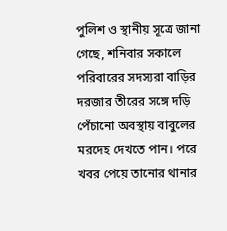পুলিশ ও স্থানীয় সূত্রে জানা গেছে, শনিবার সকালে পরিবারের সদস্যরা বাড়ির দরজার তীরের সঙ্গে দড়ি পেঁচানো অবস্থায় বাবুলের মরদেহ দেখতে পান। পরে খবর পেয়ে তানোর থানার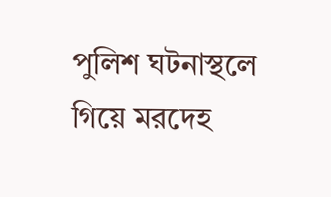পুলিশ ঘটনাস্থলে গিয়ে মরদেহ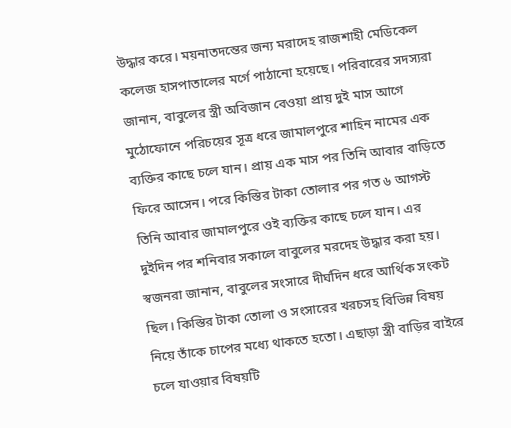উদ্ধার করে। ময়নাতদন্তের জন্য মরাদেহ রাজশাহী মেডিকেল কলেজ হাসপাতালের মর্গে পাঠানো হয়েছে। পরিবারের সদস্যরা জানান, বাবুলের স্ত্রী অবিজান বেওয়া প্রায় দুই মাস আগে মুঠোফোনে পরিচয়ের সূত্র ধরে জামালপুরে শাহিন নামের এক ব্যক্তির কাছে চলে যান। প্রায় এক মাস পর তিনি আবার বাড়িতে ফিরে আসেন। পরে কিস্তির টাকা তোলার পর গত ৬ আগস্ট তিনি আবার জামালপুরে ওই ব্যক্তির কাছে চলে যান। এর দুইদিন পর শনিবার সকালে বাবুলের মরদেহ উদ্ধার করা হয়। স্বজনরা জানান, বাবুলের সংসারে দীর্ঘদিন ধরে আর্থিক সংকট ছিল। কিস্তির টাকা তোলা ও সংসারের খরচসহ বিভিন্ন বিষয় নিয়ে তাঁকে চাপের মধ্যে থাকতে হতো। এছাড়া স্ত্রী বাড়ির বাইরে চলে যাওয়ার বিষয়টি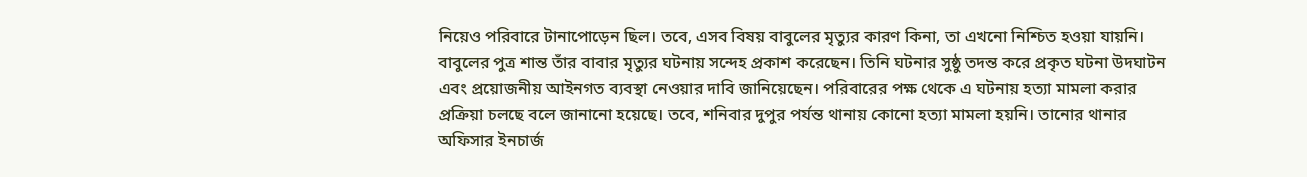নিয়েও পরিবারে টানাপোড়েন ছিল। তবে, এসব বিষয় বাবুলের মৃত্যুর কারণ কিনা, তা এখনো নিশ্চিত হওয়া যায়নি। বাবুলের পুত্র শান্ত তাঁর বাবার মৃত্যুর ঘটনায় সন্দেহ প্রকাশ করেছেন। তিনি ঘটনার সুষ্ঠু তদন্ত করে প্রকৃত ঘটনা উদঘাটন এবং প্রয়োজনীয় আইনগত ব্যবস্থা নেওয়ার দাবি জানিয়েছেন। পরিবারের পক্ষ থেকে এ ঘটনায় হত্যা মামলা করার প্রক্রিয়া চলছে বলে জানানো হয়েছে। তবে, শনিবার দুপুর পর্যন্ত থানায় কোনো হত্যা মামলা হয়নি। তানোর থানার অফিসার ইনচার্জ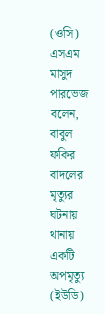(ওসি) এসএম মাসুদ পারভেজ বলেন, বাবুল ফকির বাদলের মৃত্যুর ঘটনায় থানায় একটি অপমৃত্যু (ইউডি)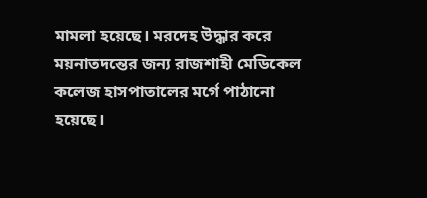মামলা হয়েছে। মরদেহ উদ্ধার করে ময়নাতদন্তের জন্য রাজশাহী মেডিকেল কলেজ হাসপাতালের মর্গে পাঠানো হয়েছে।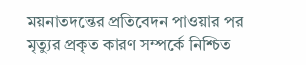ময়নাতদন্তের প্রতিবেদন পাওয়ার পর মৃত্যুর প্রকৃত কারণ সম্পর্কে নিশ্চিত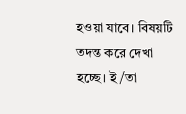হওয়া যাবে। বিষয়টি তদন্ত করে দেখা হচ্ছে। ই/তা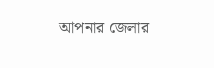আপনার জেলার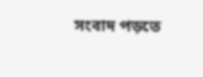সংবাদ পড়তে